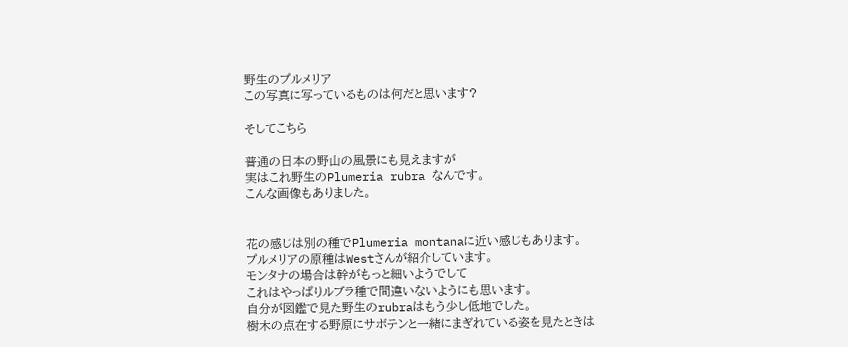野生のプルメリア
この写真に写っているものは何だと思います?

そしてこちら

普通の日本の野山の風景にも見えますが
実はこれ野生のPlumeria rubra なんです。
こんな画像もありました。


花の感じは別の種でPlumeria montanaに近い感じもあります。
プルメリアの原種はWestさんが紹介しています。
モンタナの場合は幹がもっと細いようでして
これはやっぱりルブラ種で間違いないようにも思います。
自分が図鑑で見た野生のrubraはもう少し低地でした。
樹木の点在する野原にサボテンと一緒にまぎれている姿を見たときは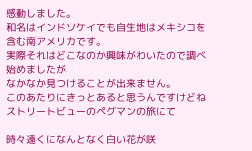感動しました。
和名はインドソケイでも自生地はメキシコを含む南アメリカです。
実際それはどこなのか興味がわいたので調べ始めましたが
なかなか見つけることが出来ません。
このあたりにきっとあると思うんですけどね
ストリートビューのペグマンの旅にて

時々遠くになんとなく白い花が咲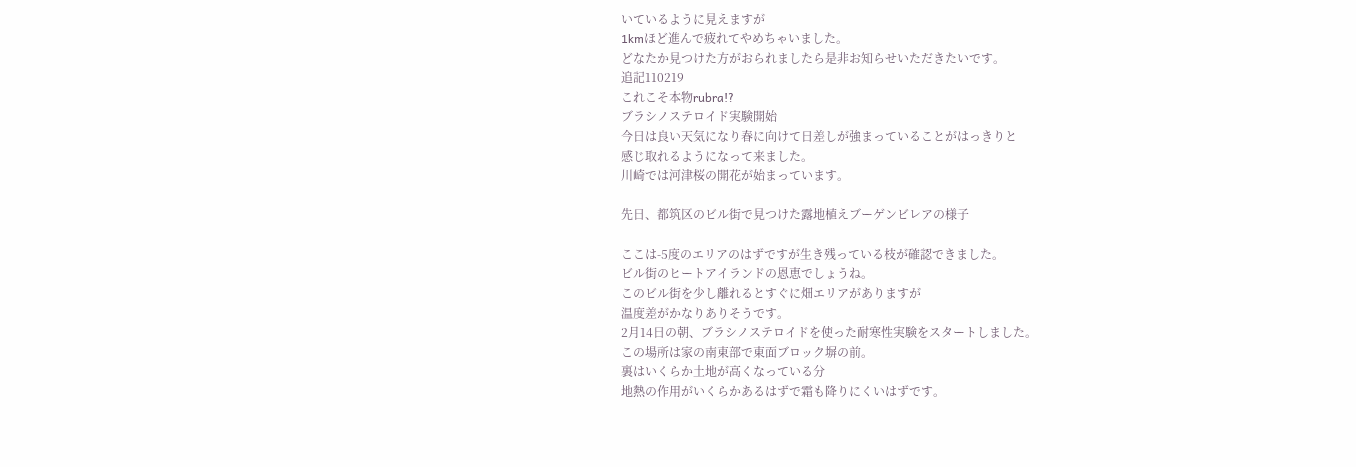いているように見えますが
1kmほど進んで疲れてやめちゃいました。
どなたか見つけた方がおられましたら是非お知らせいただきたいです。
追記110219
これこそ本物rubra!?
ブラシノステロイド実験開始
今日は良い天気になり春に向けて日差しが強まっていることがはっきりと
感じ取れるようになって来ました。
川崎では河津桜の開花が始まっています。

先日、都筑区のビル街で見つけた露地植えブーゲンビレアの様子

ここは-5度のエリアのはずですが生き残っている枝が確認できました。
ビル街のヒートアイランドの恩恵でしょうね。
このビル街を少し離れるとすぐに畑エリアがありますが
温度差がかなりありそうです。
2月14日の朝、ブラシノステロイドを使った耐寒性実験をスタートしました。
この場所は家の南東部で東面ブロック塀の前。
裏はいくらか土地が高くなっている分
地熱の作用がいくらかあるはずで霜も降りにくいはずです。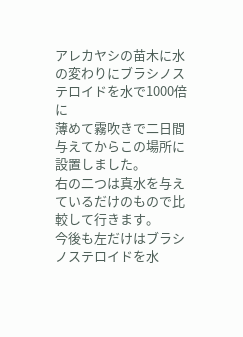アレカヤシの苗木に水の変わりにブラシノステロイドを水で1000倍に
薄めて霧吹きで二日間与えてからこの場所に設置しました。
右の二つは真水を与えているだけのもので比較して行きます。
今後も左だけはブラシノステロイドを水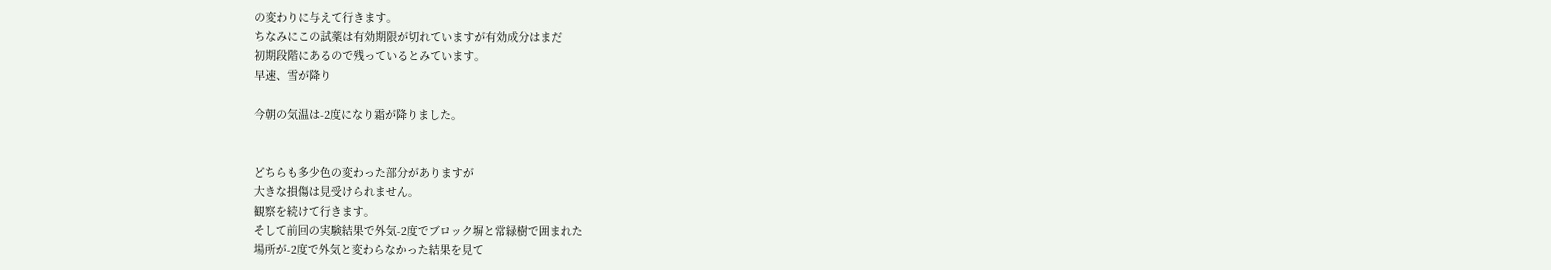の変わりに与えて行きます。
ちなみにこの試薬は有効期限が切れていますが有効成分はまだ
初期段階にあるので残っているとみています。
早速、雪が降り

今朝の気温は-2度になり霜が降りました。


どちらも多少色の変わった部分がありますが
大きな損傷は見受けられません。
観察を続けて行きます。
そして前回の実験結果で外気-2度でブロック塀と常緑樹で囲まれた
場所が-2度で外気と変わらなかった結果を見て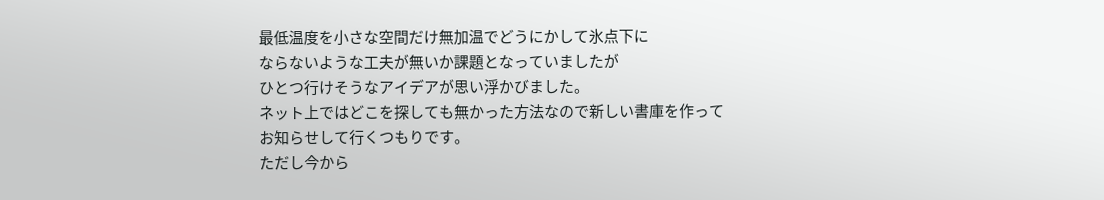最低温度を小さな空間だけ無加温でどうにかして氷点下に
ならないような工夫が無いか課題となっていましたが
ひとつ行けそうなアイデアが思い浮かびました。
ネット上ではどこを探しても無かった方法なので新しい書庫を作って
お知らせして行くつもりです。
ただし今から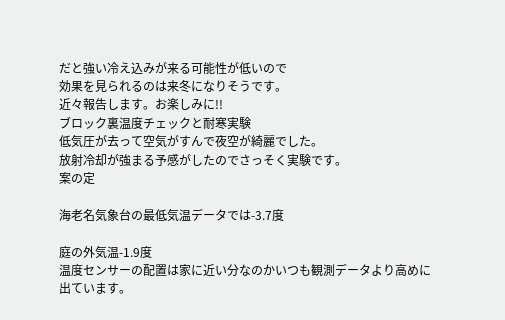だと強い冷え込みが来る可能性が低いので
効果を見られるのは来冬になりそうです。
近々報告します。お楽しみに!!
ブロック裏温度チェックと耐寒実験
低気圧が去って空気がすんで夜空が綺麗でした。
放射冷却が強まる予感がしたのでさっそく実験です。
案の定

海老名気象台の最低気温データでは-3.7度

庭の外気温-1.9度
温度センサーの配置は家に近い分なのかいつも観測データより高めに出ています。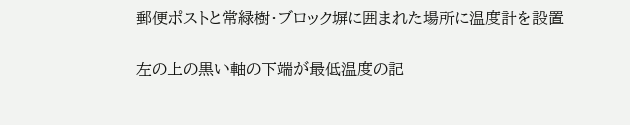郵便ポストと常緑樹・ブロック塀に囲まれた場所に温度計を設置

左の上の黒い軸の下端が最低温度の記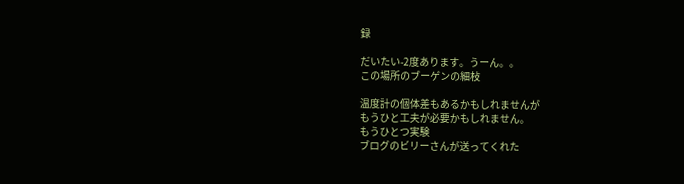録

だいたい-2度あります。うーん。。
この場所のブーゲンの細枝

温度計の個体差もあるかもしれませんが
もうひと工夫が必要かもしれません。
もうひとつ実験
ブログのビリーさんが送ってくれた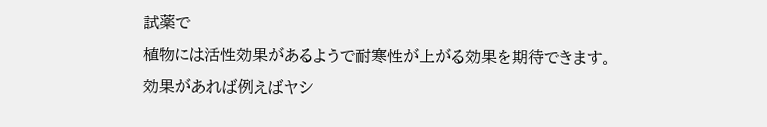試薬で
植物には活性効果があるようで耐寒性が上がる効果を期待できます。
効果があれば例えばヤシ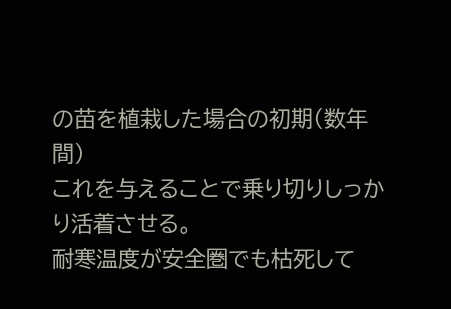の苗を植栽した場合の初期(数年間)
これを与えることで乗り切りしっかり活着させる。
耐寒温度が安全圏でも枯死して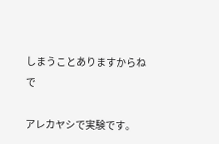しまうことありますからね
で

アレカヤシで実験です。